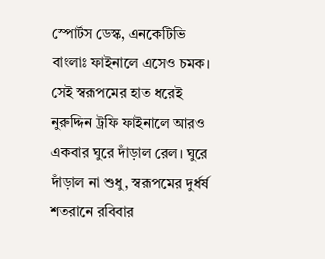স্পোর্টস ডেস্ক, এনকেটিভি বাংলাঃ ফাইনালে এসেও চমক। সেই স্বরূপমের হাত ধরেই নুরুদ্দিন ট্রফি ফাইনালে আরও একবার ঘুরে দাঁড়াল রেল। ঘুরে দাঁড়াল না শুধু, স্বরূপমের দুর্ধর্ষ শতরানে রবিবার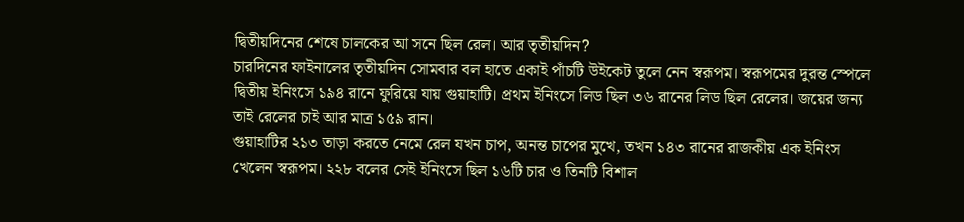দ্বিতীয়দিনের শেষে চালকের আ সনে ছিল রেল। আর তৃতীয়দিন?
চারদিনের ফাইনালের তৃতীয়দিন সোমবার বল হাতে একাই পাঁচটি উইকেট তুলে নেন স্বরূপম। স্বরূপমের দুরন্ত স্পেলে দ্বিতীয় ইনিংসে ১৯৪ রানে ফুরিয়ে যায় গুয়াহাটি। প্রথম ইনিংসে লিড ছিল ৩৬ রানের লিড ছিল রেলের। জয়ের জন্য তাই রেলের চাই আর মাত্র ১৫৯ রান।
গুয়াহাটির ২১৩ তাড়া করতে নেমে রেল যখন চাপ, অনন্ত চাপের মুখে, তখন ১৪৩ রানের রাজকীয় এক ইনিংস খেলেন স্বরূপম। ২২৮ বলের সেই ইনিংসে ছিল ১৬টি চার ও তিনটি বিশাল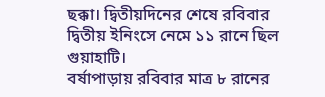ছক্কা। দ্বিতীয়দিনের শেষে রবিবার দ্বিতীয় ইনিংসে নেমে ১১ রানে ছিল গুয়াহাটি।
বর্ষাপাড়ায় রবিবার মাত্র ৮ রানের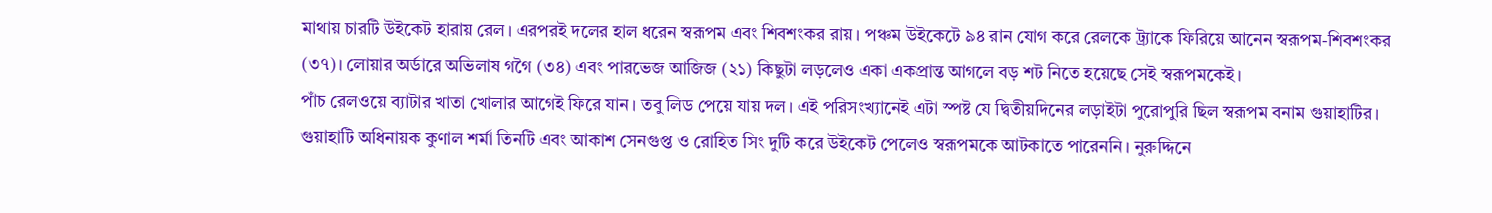মাথায় চারটি উইকেট হারায় রেল। এরপরই দলের হাল ধরেন স্বরূপম এবং শিবশংকর রায়। পঞ্চম উইকেটে ৯৪ রান যোগ করে রেলকে ট্র্যাকে ফিরিয়ে আনেন স্বরূপম-শিবশংকর (৩৭)। লোয়ার অর্ডারে অভিলাষ গগৈ (৩৪) এবং পারভেজ আজিজ (২১) কিছুটা লড়লেও একা একপ্রান্ত আগলে বড় শট নিতে হয়েছে সেই স্বরূপমকেই।
পাঁচ রেলওয়ে ব্যাটার খাতা খোলার আগেই ফিরে যান। তবু লিড পেয়ে যায় দল। এই পরিসংখ্যানেই এটা স্পষ্ট যে দ্বিতীয়দিনের লড়াইটা পুরোপুরি ছিল স্বরূপম বনাম গুয়াহাটির। গুয়াহাটি অধিনায়ক কুণাল শর্মা তিনটি এবং আকাশ সেনগুপ্ত ও রোহিত সিং দুটি করে উইকেট পেলেও স্বরূপমকে আটকাতে পারেননি। নুরুদ্দিনে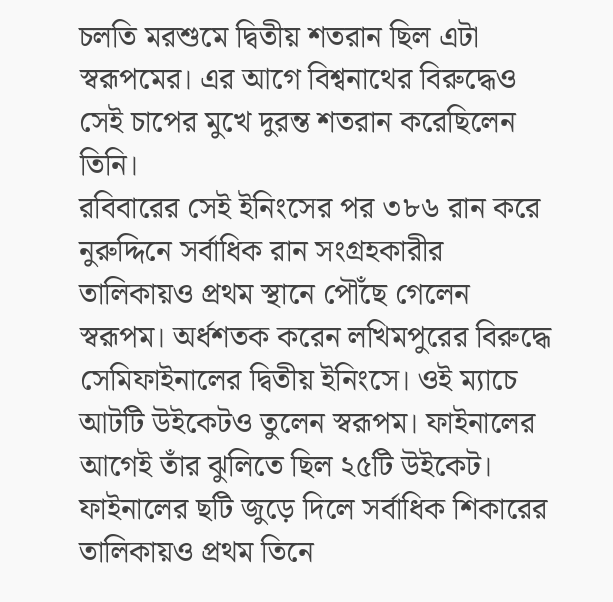চলতি মরশুমে দ্বিতীয় শতরান ছিল এটা স্বরূপমের। এর আগে বিশ্বনাথের বিরুদ্ধেও সেই চাপের মুখে দুরন্ত শতরান করেছিলেন তিনি।
রবিবারের সেই ইনিংসের পর ৩৮৬ রান করে নুরুদ্দিনে সর্বাধিক রান সংগ্রহকারীর তালিকায়ও প্রথম স্থানে পৌঁছে গেলেন স্বরূপম। অর্ধশতক করেন লখিমপুরের বিরুদ্ধে সেমিফাইনালের দ্বিতীয় ইনিংসে। ওই ম্যাচে আটটি উইকেটও তুলেন স্বরূপম। ফাইনালের আগেই তাঁর ঝুলিতে ছিল ২৫টি উইকেট। ফাইনালের ছটি জুড়ে দিলে সর্বাধিক শিকারের তালিকায়ও প্রথম তিনে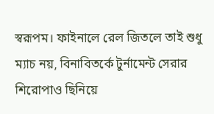স্বরূপম। ফাইনালে রেল জিতলে তাই শুধু ম্যাচ নয়, বিনাবিতর্কে টুর্নামেন্ট সেরার শিরোপাও ছিনিয়ে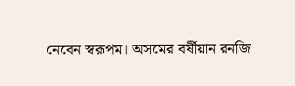নেবেন স্বরূপম। অসমের বর্ষীয়ান রনজি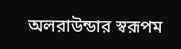অলরাউন্ডার স্বরূপম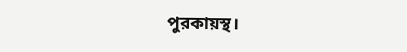পুরকায়স্থ।